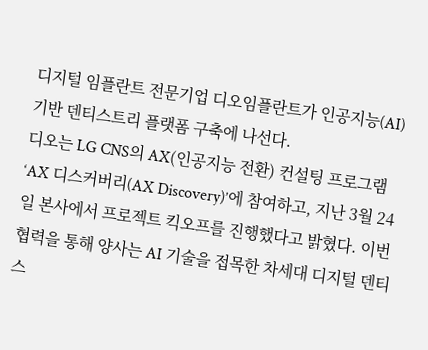디지털 임플란트 전문기업 디오임플란트가 인공지능(AI) 기반 덴티스트리 플랫폼 구축에 나선다.
디오는 LG CNS의 AX(인공지능 전환) 컨설팅 프로그램 ‘AX 디스커버리(AX Discovery)’에 참여하고, 지난 3월 24일 본사에서 프로젝트 킥오프를 진행했다고 밝혔다. 이번 협력을 통해 양사는 AI 기술을 접목한 차세대 디지털 덴티스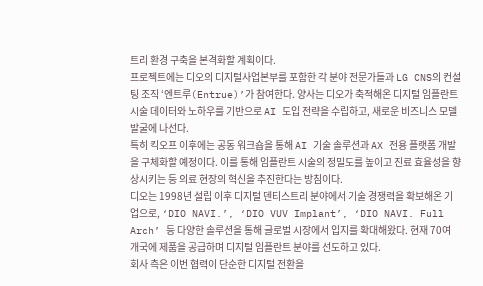트리 환경 구축을 본격화할 계획이다.
프로젝트에는 디오의 디지털사업본부를 포함한 각 분야 전문가들과 LG CNS의 컨설팅 조직 ‘엔트루(Entrue)’가 참여한다. 양사는 디오가 축적해온 디지털 임플란트 시술 데이터와 노하우를 기반으로 AI 도입 전략을 수립하고, 새로운 비즈니스 모델 발굴에 나선다.
특히 킥오프 이후에는 공동 워크숍을 통해 AI 기술 솔루션과 AX 전용 플랫폼 개발을 구체화할 예정이다. 이를 통해 임플란트 시술의 정밀도를 높이고 진료 효율성을 향상시키는 등 의료 현장의 혁신을 추진한다는 방침이다.
디오는 1998년 설립 이후 디지털 덴티스트리 분야에서 기술 경쟁력을 확보해온 기업으로, ‘DIO NAVI.’, ‘DIO VUV Implant’, ‘DIO NAVI. Full Arch’ 등 다양한 솔루션을 통해 글로벌 시장에서 입지를 확대해왔다. 현재 70여 개국에 제품을 공급하며 디지털 임플란트 분야를 선도하고 있다.
회사 측은 이번 협력이 단순한 디지털 전환을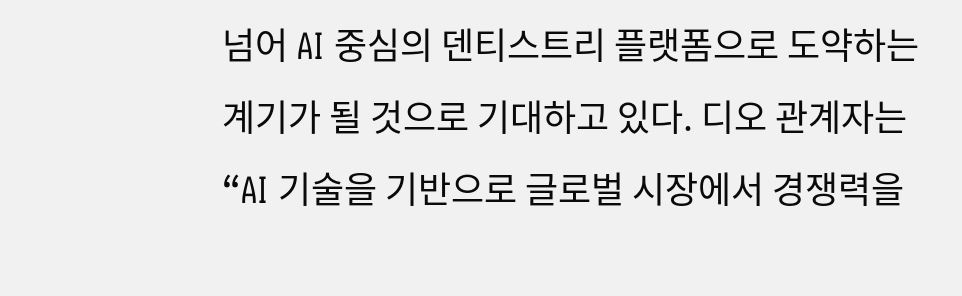넘어 AI 중심의 덴티스트리 플랫폼으로 도약하는 계기가 될 것으로 기대하고 있다. 디오 관계자는 “AI 기술을 기반으로 글로벌 시장에서 경쟁력을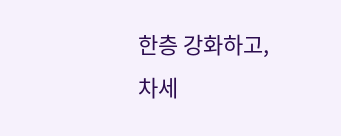한층 강화하고, 차세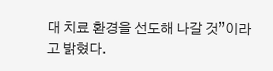대 치료 환경을 선도해 나갈 것”이라고 밝혔다.